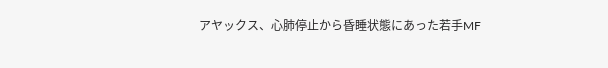アヤックス、心肺停止から昏睡状態にあった若手MF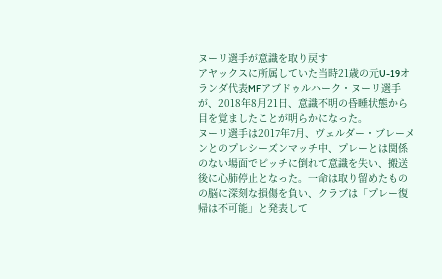ヌーリ選手が意識を取り戻す
アヤックスに所属していた当時21歳の元U-19オランダ代表MFアブドゥルハーク・ヌーリ選手が、2018年8月21日、意識不明の昏睡状態から目を覚ましたことが明らかになった。
ヌーリ選手は2017年7月、ヴェルダー・ブレーメンとのプレシーズンマッチ中、プレーとは関係のない場面でピッチに倒れて意識を失い、搬送後に心肺停止となった。一命は取り留めたものの脳に深刻な損傷を負い、クラブは「プレー復帰は不可能」と発表して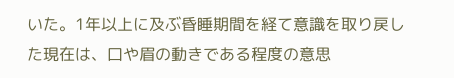いた。1年以上に及ぶ昏睡期間を経て意識を取り戻した現在は、口や眉の動きである程度の意思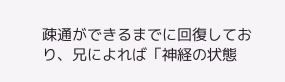疎通ができるまでに回復しており、兄によれば「神経の状態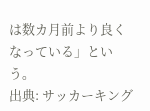は数カ月前より良くなっている」という。
出典: サッカーキング